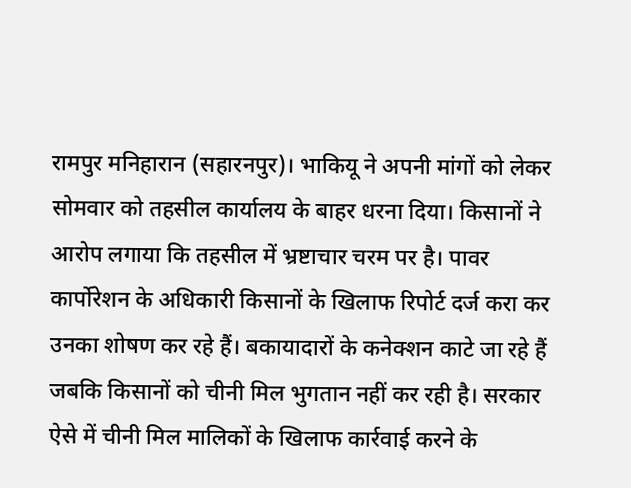रामपुर मनिहारान (सहारनपुर)। भाकियू ने अपनी मांगों को लेकर सोमवार को तहसील कार्यालय के बाहर धरना दिया। किसानों ने आरोप लगाया कि तहसील में भ्रष्टाचार चरम पर है। पावर कार्पोरेशन के अधिकारी किसानों के खिलाफ रिपोर्ट दर्ज करा कर उनका शोषण कर रहे हैं। बकायादारों के कनेक्शन काटे जा रहे हैं जबकि किसानों को चीनी मिल भुगतान नहीं कर रही है। सरकार ऐसे में चीनी मिल मालिकों के खिलाफ कार्रवाई करने के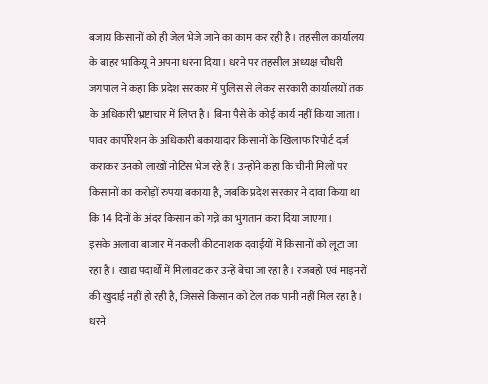बजाय किसानों को ही जेल भेजे जाने का काम कर रही है। तहसील कार्यालय के बाहर भाकियू ने अपना धरना दिया। धरने पर तहसील अध्यक्ष चौधरी जगपाल ने कहा कि प्रदेश सरकार में पुलिस से लेकर सरकारी कार्यालयों तक के अधिकारी भ्रष्टाचार में लिप्त है। बिना पैसे के कोई कार्य नहीं किया जाता। पावर कार्पोरेशन के अधिकारी बकायादार किसानों के खिलाफ रिपोर्ट दर्ज कराकर उनको लाखों नोटिस भेज रहे हैं। उन्होंने कहा कि चीनी मिलों पर किसानों का करोड़ों रुपया बकाया है, जबकि प्रदेश सरकार ने दावा किया था कि 14 दिनों के अंदर किसान को गन्ने का भुगतान करा दिया जाएगा।
इसके अलावा बाजार में नकली कीटनाशक दवाईयों में किसानों को लूटा जा रहा है। खाद्य पदार्थों में मिलावट कर उन्हें बेचा जा रहा है। रजबहो एवं माइनरों की खुदाई नहीं हो रही है, जिससे किसान को टेल तक पानी नहीं मिल रहा है। धरने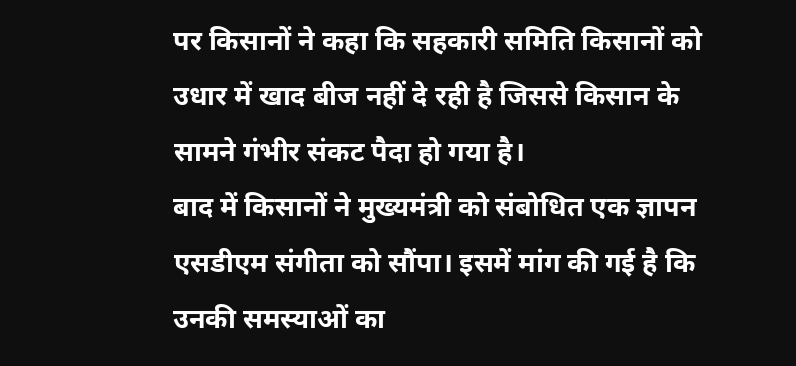पर किसानों ने कहा कि सहकारी समिति किसानों को उधार में खाद बीज नहीं दे रही है जिससे किसान के सामने गंभीर संकट पैदा हो गया है।
बाद में किसानों ने मुख्यमंत्री को संबोधित एक ज्ञापन एसडीएम संगीता को सौंपा। इसमें मांग की गई है कि उनकी समस्याओं का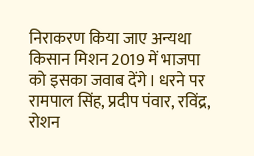निराकरण किया जाए अन्यथा किसान मिशन 2019 में भाजपा को इसका जवाब देंगे। धरने पर रामपाल सिंह, प्रदीप पंवार, रविंद्र, रोशन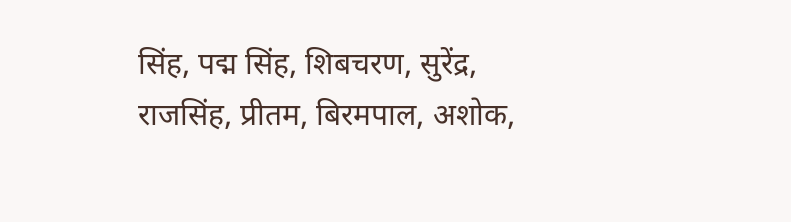सिंह, पद्म सिंह, शिबचरण, सुरेंद्र, राजसिंह, प्रीतम, बिरमपाल, अशोक,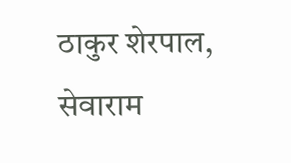ठाकुर शेरपाल, सेवाराम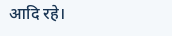आदि रहे।